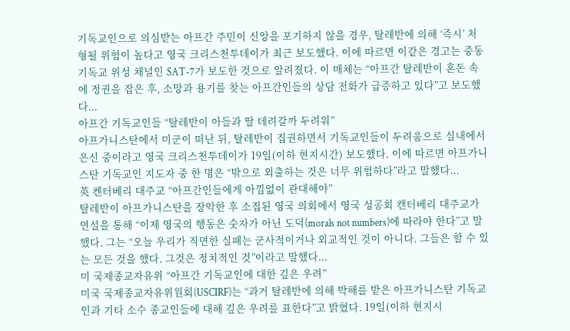기독교인으로 의심받는 아프간 주민이 신앙을 포기하지 않을 경우, 탈레반에 의해 ‘즉시’ 처형될 위험이 높다고 영국 크리스천투데이가 최근 보도했다. 이에 따르면 이같은 경고는 중동 기독교 위성 채널인 SAT-7가 보도한 것으로 알려졌다. 이 매체는 “아프간 탈레반이 혼돈 속에 정권을 잡은 후, 소망과 용기를 찾는 아프간인들의 상담 전화가 급증하고 있다”고 보도했다...
아프간 기독교인들 “탈레반이 아들과 딸 데려갈까 두려워”
아프가니스탄에서 미군이 떠난 뒤, 탈레반이 집권하면서 기독교인들이 두려움으로 실내에서 은신 중이라고 영국 크리스천투데이가 19일(이하 현지시간) 보도했다. 이에 따르면 아프가니스탄 기독교인 지도자 중 한 명은 “밖으로 외출하는 것은 너무 위험하다”라고 말했다...
英 켄터베리 대주교 “아프간인들에게 아낌없이 관대해야”
탈레반이 아프가니스탄을 장악한 후 소집된 영국 의회에서 영국 성공회 캔터베리 대주교가 연설을 통해 “이제 영국의 행동은 숫자가 아닌 도덕(morals not numbers)에 따라야 한다”고 말했다. 그는 “오늘 우리가 직면한 실패는 군사적이거나 외교적인 것이 아니다. 그들은 할 수 있는 모든 것을 했다. 그것은 정치적인 것”이라고 말했다...
미 국제종교자유위 “아프간 기독교인에 대한 깊은 우려”
미국 국제종교자유위원회(USCIRF)는 “과거 탈레반에 의해 박해를 받은 아프가니스탄 기독교인과 기타 소수 종교인들에 대해 깊은 우려를 표한다”고 밝혔다. 19일(이하 현지시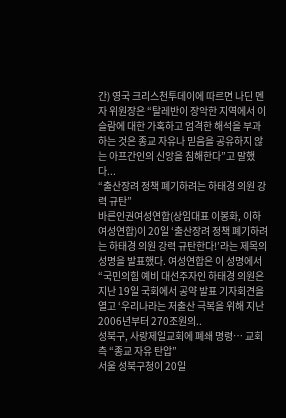간) 영국 크리스천투데이에 따르면 나딘 멘자 위원장은 “탈레반이 장악한 지역에서 이슬람에 대한 가혹하고 엄격한 해석을 부과하는 것은 종교 자유나 믿음을 공유하지 않는 아프간인의 신앙을 침해한다”고 말했다...
“출산장려 정책 폐기하려는 하태경 의원 강력 규탄”
바른인권여성연합(상임대표 이봉화, 이하 여성연합)이 20일 ‘출산장려 정책 폐기하려는 하태경 의원 강력 규탄한다!’라는 제목의 성명을 발표했다. 여성연합은 이 성명에서 “국민의힘 예비 대선주자인 하태경 의원은 지난 19일 국회에서 공약 발표 기자회견을 열고 ‘우리나라는 저출산 극복을 위해 지난 2006년부터 270조원의..
성북구, 사랑제일교회에 폐쇄 명령… 교회 측 “종교 자유 탄압”
서울 성북구청이 20일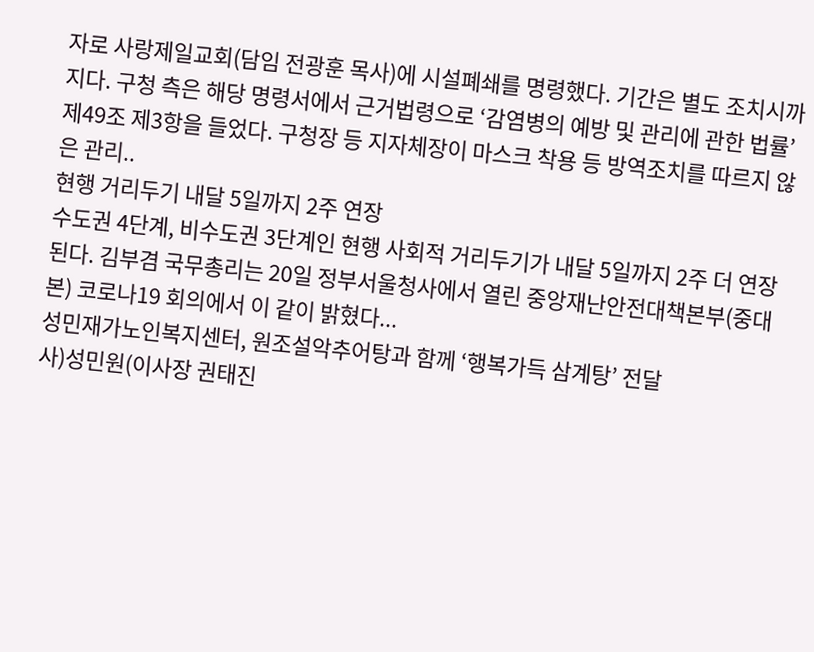자로 사랑제일교회(담임 전광훈 목사)에 시설폐쇄를 명령했다. 기간은 별도 조치시까지다. 구청 측은 해당 명령서에서 근거법령으로 ‘감염병의 예방 및 관리에 관한 법률’ 제49조 제3항을 들었다. 구청장 등 지자체장이 마스크 착용 등 방역조치를 따르지 않은 관리..
현행 거리두기 내달 5일까지 2주 연장
수도권 4단계, 비수도권 3단계인 현행 사회적 거리두기가 내달 5일까지 2주 더 연장된다. 김부겸 국무총리는 20일 정부서울청사에서 열린 중앙재난안전대책본부(중대본) 코로나19 회의에서 이 같이 밝혔다...
성민재가노인복지센터, 원조설악추어탕과 함께 ‘행복가득 삼계탕’ 전달
사)성민원(이사장 권태진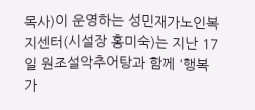목사)이 운영하는 성민재가노인복지센터(시설장 홍미숙)는 지난 17일 원조설악추어탕과 함께 '행복가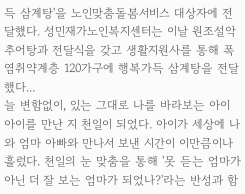득 삼계탕'을 노인맞춤돌봄서비스 대상자에 전달했다. 성민재가노인복지센터는 이날 원조설악추어탕과 전달식을 갖고 생활지원사를 통해 폭염취약계층 120가구에 행복가득 삼계탕을 전달했다...
늘 변함없이, 있는 그대로 나를 바라보는 아이
아이를 만난 지 천일이 되었다. 아이가 세상에 나와 엄마 아빠와 만나서 보낸 시간이 이만큼이나 흘렀다. 천일의 눈 맞춤을 통해 '못 듣는 엄마가 아닌 더 잘 보는 엄마가 되었나?'라는 반성과 함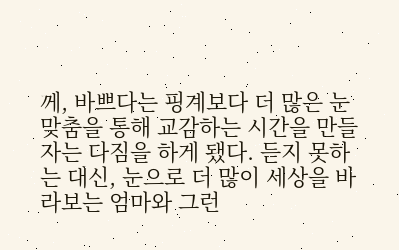께, 바쁘다는 핑계보다 더 많은 눈 맞춤을 통해 교감하는 시간을 만들자는 다짐을 하게 됐다. 듣지 못하는 대신, 눈으로 더 많이 세상을 바라보는 엄마와 그런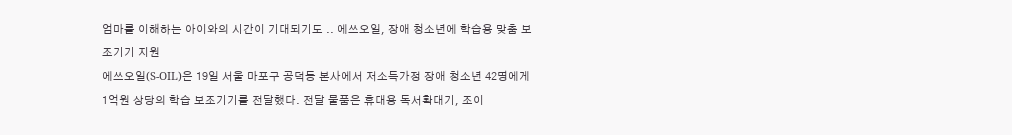엄마를 이해하는 아이와의 시간이 기대되기도 .. 에쓰오일, 장애 청소년에 학습용 맞춤 보조기기 지원
에쓰오일(S-OIL)은 19일 서울 마포구 공덕동 본사에서 저소득가정 장애 청소년 42명에게 1억원 상당의 학습 보조기기를 전달했다. 전달 물품은 휴대용 독서확대기, 조이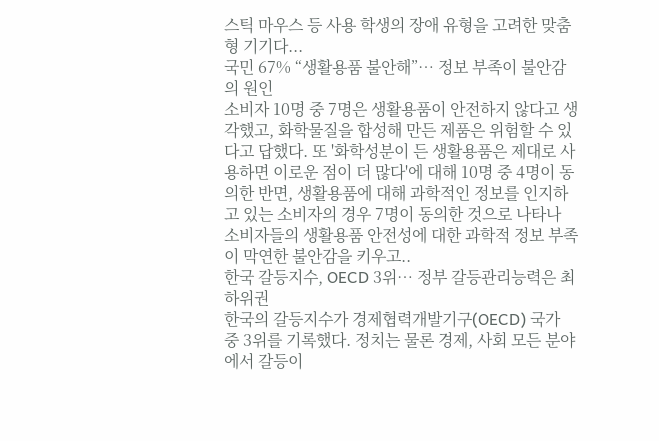스틱 마우스 등 사용 학생의 장애 유형을 고려한 맞춤형 기기다...
국민 67% “생활용품 불안해”… 정보 부족이 불안감의 원인
소비자 10명 중 7명은 생활용품이 안전하지 않다고 생각했고, 화학물질을 합성해 만든 제품은 위험할 수 있다고 답했다. 또 '화학성분이 든 생활용품은 제대로 사용하면 이로운 점이 더 많다'에 대해 10명 중 4명이 동의한 반면, 생활용품에 대해 과학적인 정보를 인지하고 있는 소비자의 경우 7명이 동의한 것으로 나타나 소비자들의 생활용품 안전성에 대한 과학적 정보 부족이 막연한 불안감을 키우고..
한국 갈등지수, OECD 3위… 정부 갈등관리능력은 최하위권
한국의 갈등지수가 경제협력개발기구(OECD) 국가 중 3위를 기록했다. 정치는 물론 경제, 사회 모든 분야에서 갈등이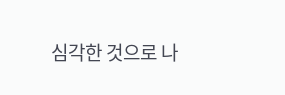심각한 것으로 나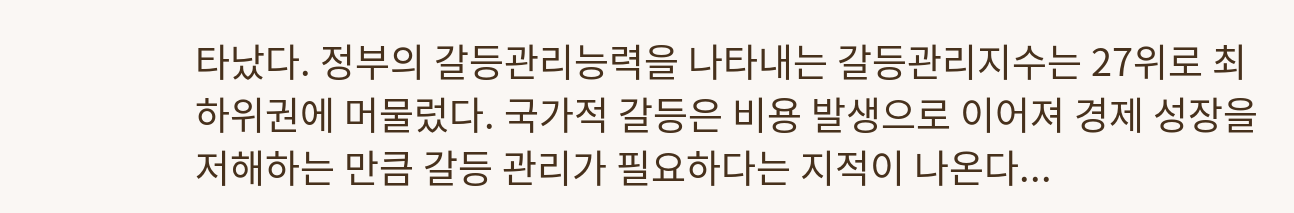타났다. 정부의 갈등관리능력을 나타내는 갈등관리지수는 27위로 최하위권에 머물렀다. 국가적 갈등은 비용 발생으로 이어져 경제 성장을 저해하는 만큼 갈등 관리가 필요하다는 지적이 나온다...